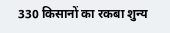330 किसानों का रकबा शुन्य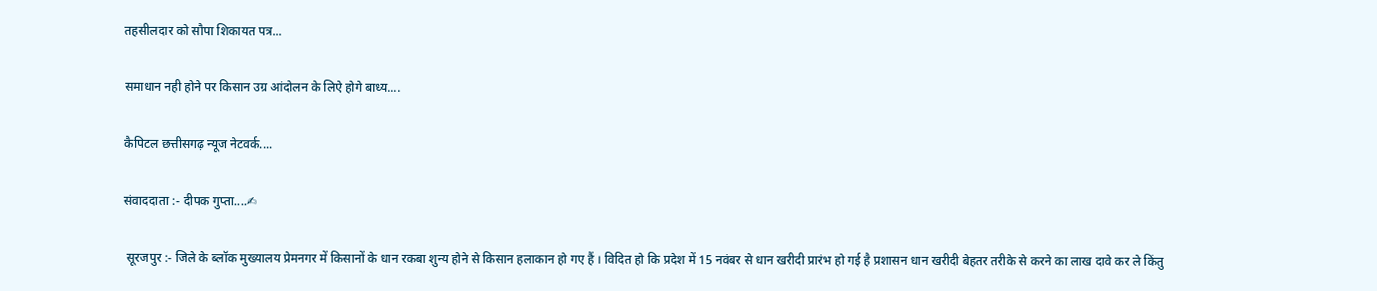तहसीलदार को सौपा शिकायत पत्र...

समाधान नही होने पर किसान उग्र आंदोलन के लिऐ होगे बाध्य....

कैपिटल छत्तीसगढ़ न्यूज नेटवर्क....

संवाददाता :- दीपक गुप्ता....✍

 सूरजपुर :- जिले के ब्लॉक मुख्यालय प्रेमनगर में किसानों के धान रकबा शुन्य होने से किसान हलाकान हो गए हैं । विदित हो कि प्रदेश में 15 नवंबर से धान खरीदी प्रारंभ हो गई है प्रशासन धान खरीदी बेहतर तरीके से करने का लाख दावे कर ले किंतु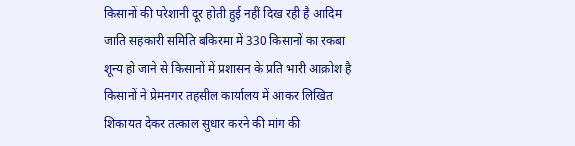किसानों की परेशानी दूर होती हुई नहीं दिख रही है आदिम जाति सहकारी समिति बकिरमा में 330 किसानों का रकबा शून्य हो जाने से किसानों में प्रशासन के प्रति भारी आक्रोश है किसानों ने प्रेमनगर तहसील कार्यालय में आकर लिखित शिकायत देकर तत्काल सुधार करने की मांग की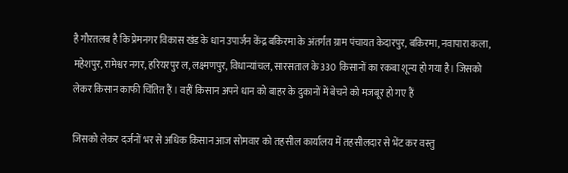है गौरतलब है कि प्रेमनगर विकास खंड के धान उपार्जन केंद्र बकिरमा के अंतर्गत ग्राम पंचायत केदारपुर, बकिरमा, नवापारा कला, महेशपुर, रामेश्वर नगर, हरियरपुर ल, लक्ष्मणपुर, विधान्यांचल, सारसताल के 330 किसानों का रकबा शून्य हो गया है। जिसको लेकर किसान काफी चिंतित हैं । वहीं किसान अपने धान को बाहर के दुकानों में बेचने को मजबूर हो गए हैं

जिसको लेकर दर्जनों भर से अधिक किसान आज सोमवार को तहसील कार्यालय में तहसीलदार से भेंट कर वस्तु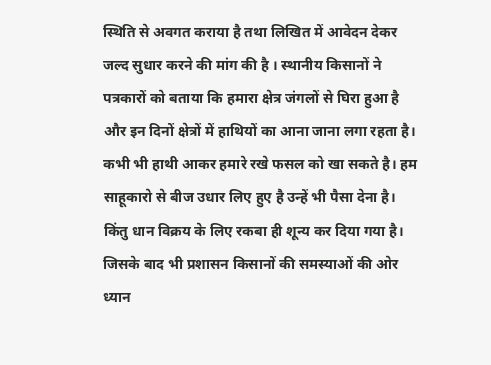स्थिति से अवगत कराया है तथा लिखित में आवेदन देकर जल्द सुधार करने की मांग की है । स्थानीय किसानों ने पत्रकारों को बताया कि हमारा क्षेत्र जंगलों से घिरा हुआ है और इन दिनों क्षेत्रों में हाथियों का आना जाना लगा रहता है। कभी भी हाथी आकर हमारे रखे फसल को खा सकते है। हम साहूकारो से बीज उधार लिए हुए है उन्हें भी पैसा देना है। किंतु धान विक्रय के लिए रकबा ही शून्य कर दिया गया है। जिसके बाद भी प्रशासन किसानों की समस्याओं की ओर ध्यान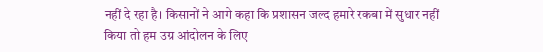नहीं दे रहा है। किसानों ने आगे कहा कि प्रशासन जल्द हमारे रकबा में सुधार नहीं किया तो हम उग्र आंदोलन के लिए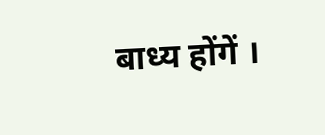बाध्य होंगें ।